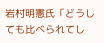岩村明憲氏「どうしても比べられてし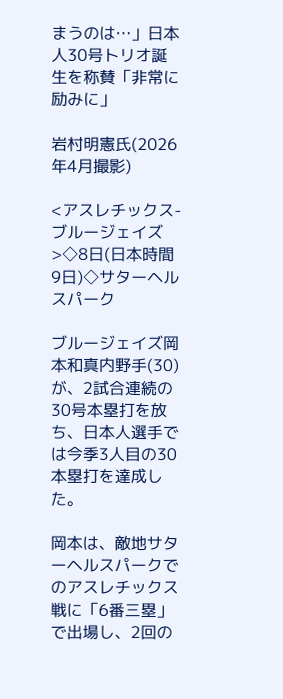まうのは…」日本人30号トリオ誕生を称賛「非常に励みに」

岩村明憲氏(2026年4月撮影)

<アスレチックス-ブルージェイズ>◇8日(日本時間9日)◇サターヘルスパーク

ブルージェイズ岡本和真内野手(30)が、2試合連続の30号本塁打を放ち、日本人選手では今季3人目の30本塁打を達成した。

岡本は、敵地サターヘルスパークでのアスレチックス戦に「6番三塁」で出場し、2回の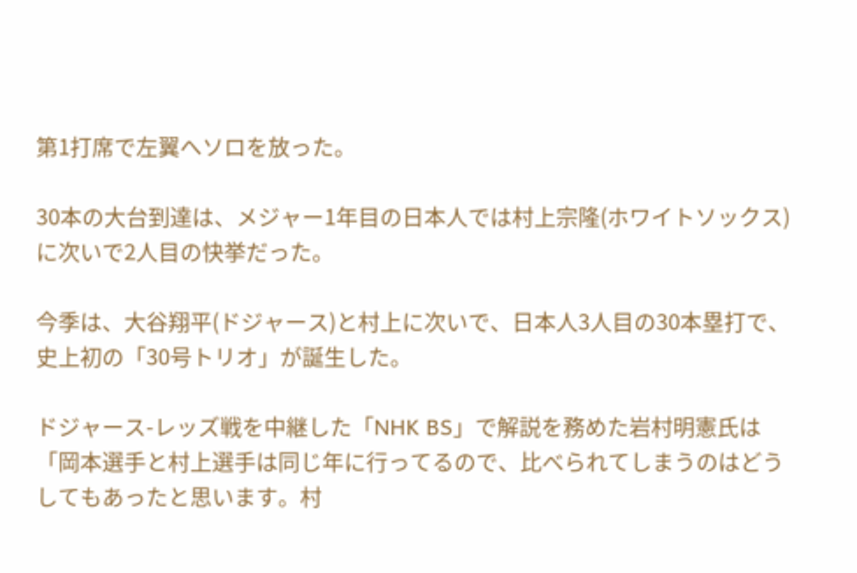第1打席で左翼へソロを放った。

30本の大台到達は、メジャー1年目の日本人では村上宗隆(ホワイトソックス)に次いで2人目の快挙だった。

今季は、大谷翔平(ドジャース)と村上に次いで、日本人3人目の30本塁打で、史上初の「30号トリオ」が誕生した。

ドジャース-レッズ戦を中継した「NHK BS」で解説を務めた岩村明憲氏は「岡本選手と村上選手は同じ年に行ってるので、比べられてしまうのはどうしてもあったと思います。村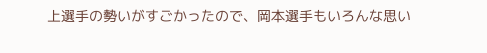上選手の勢いがすごかったので、岡本選手もいろんな思い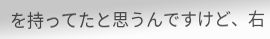を持ってたと思うんですけど、右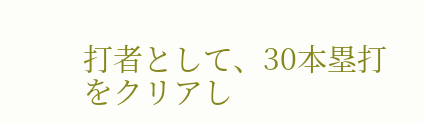打者として、30本塁打をクリアし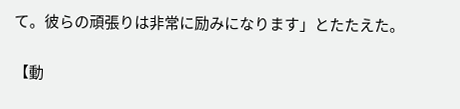て。彼らの頑張りは非常に励みになります」とたたえた。

【動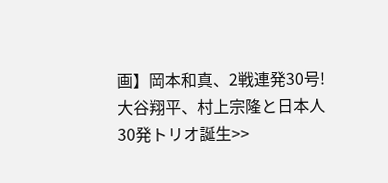画】岡本和真、2戦連発30号! 大谷翔平、村上宗隆と日本人30発トリオ誕生>>